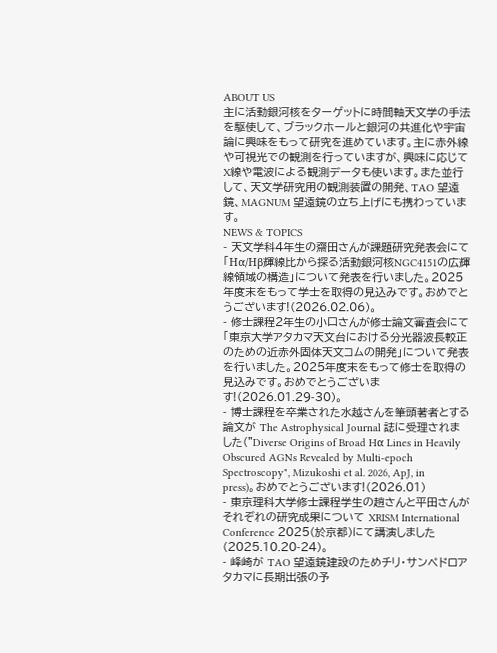ABOUT US
主に活動銀河核をターゲットに時間軸天文学の手法を駆使して、ブラックホールと銀河の共進化や宇宙論に興味をもって研究を進めています。主に赤外線や可視光での観測を行っていますが、興味に応じてX線や電波による観測データも使います。また並行して、天文学研究用の観測装置の開発、TAO 望遠鏡、MAGNUM 望遠鏡の立ち上げにも携わっています。
NEWS & TOPICS
- 天文学科4年生の齋田さんが課題研究発表会にて「Hα/Hβ輝線比から探る活動銀河核NGC4151の広輝線領域の構造」について発表を行いました。2025年度末をもって学士を取得の見込みです。おめでとうございます!(2026.02.06)。
- 修士課程2年生の小口さんが修士論文審査会にて「東京大学アタカマ天文台における分光器波長較正のための近赤外固体天文コムの開発」について発表を行いました。2025年度末をもって修士を取得の見込みです。おめでとうございます!(2026.01.29-30)。
- 博士課程を卒業された水越さんを筆頭著者とする論文が The Astrophysical Journal 誌に受理されました("Diverse Origins of Broad Hα Lines in Heavily Obscured AGNs Revealed by Multi-epoch Spectroscopy", Mizukoshi et al. 2026, ApJ, in press)。おめでとうございます!(2026.01)
- 東京理科大学修士課程学生の趙さんと平田さんがそれぞれの研究成果について XRISM International Conference 2025(於京都)にて講演しました (2025.10.20-24)。
- 峰崎が TAO 望遠鏡建設のためチリ・サンペドロアタカマに長期出張の予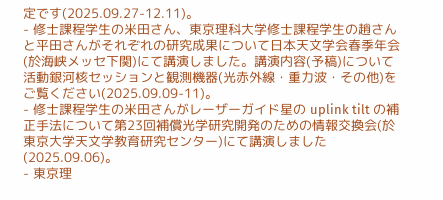定です(2025.09.27-12.11)。
- 修士課程学生の米田さん、東京理科大学修士課程学生の趙さんと平田さんがそれぞれの研究成果について日本天文学会春季年会(於海峡メッセ下関)にて講演しました。講演内容(予稿)について活動銀河核セッションと観測機器(光赤外線・重力波・その他)をご覧ください(2025.09.09-11)。
- 修士課程学生の米田さんがレーザーガイド星の uplink tilt の補正手法について第23回補償光学研究開発のための情報交換会(於東京大学天文学教育研究センター)にて講演しました(2025.09.06)。
- 東京理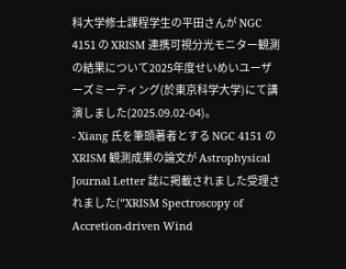科大学修士課程学生の平田さんが NGC 4151 の XRISM 連携可視分光モニター観測の結果について2025年度せいめいユーザーズミーティング(於東京科学大学)にて講演しました(2025.09.02-04)。
- Xiang 氏を筆頭著者とする NGC 4151 の XRISM 観測成果の論文が Astrophysical Journal Letter 誌に掲載されました受理されました("XRISM Spectroscopy of Accretion-driven Wind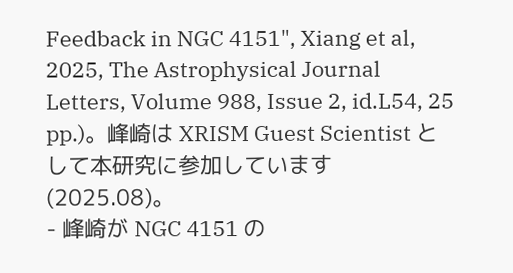Feedback in NGC 4151", Xiang et al, 2025, The Astrophysical Journal Letters, Volume 988, Issue 2, id.L54, 25 pp.)。峰崎は XRISM Guest Scientist として本研究に参加しています (2025.08)。
- 峰崎が NGC 4151 の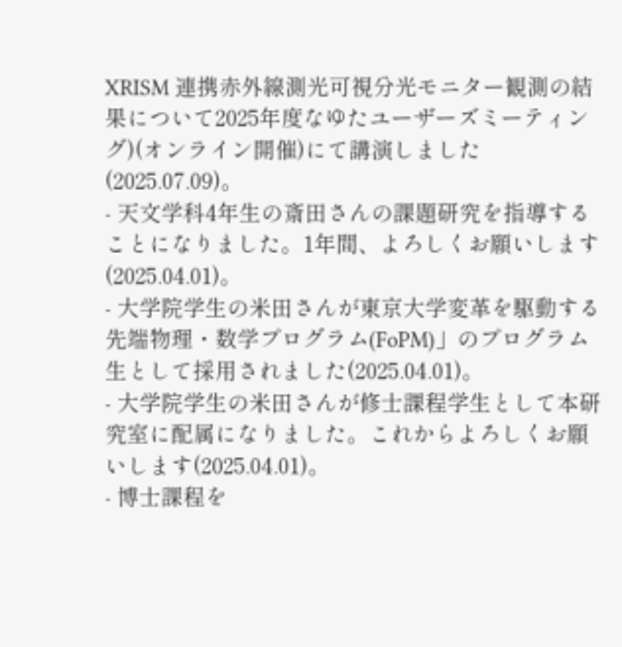XRISM 連携赤外線測光可視分光モニター観測の結果について2025年度なゆたユーザーズミーティング)(オンライン開催)にて講演しました(2025.07.09)。
- 天文学科4年生の斎田さんの課題研究を指導することになりました。1年間、よろしくお願いします(2025.04.01)。
- 大学院学生の米田さんが東京大学変革を駆動する先端物理・数学プログラム(FoPM)」のプログラム生として採用されました(2025.04.01)。
- 大学院学生の米田さんが修士課程学生として本研究室に配属になりました。これからよろしくお願いします(2025.04.01)。
- 博士課程を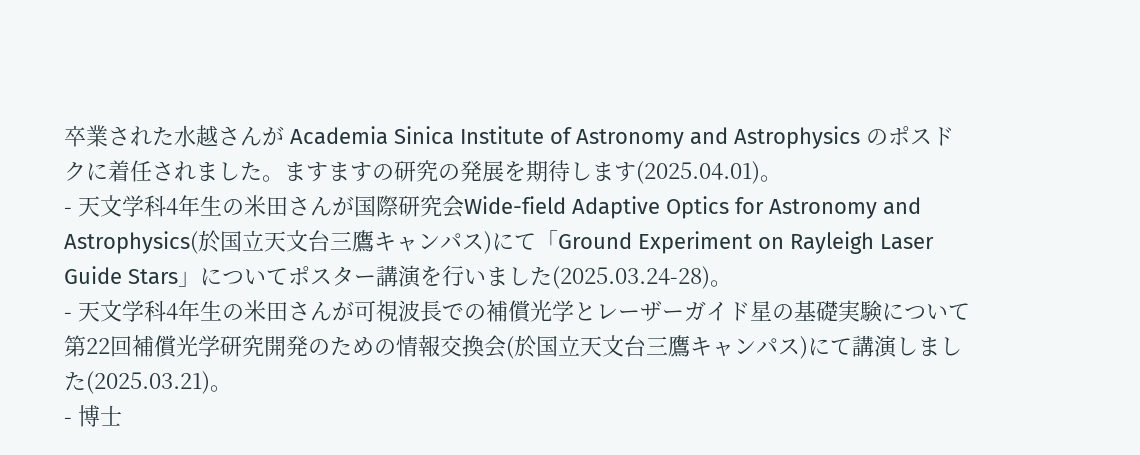卒業された水越さんが Academia Sinica Institute of Astronomy and Astrophysics のポスドクに着任されました。ますますの研究の発展を期待します(2025.04.01)。
- 天文学科4年生の米田さんが国際研究会Wide-field Adaptive Optics for Astronomy and Astrophysics(於国立天文台三鷹キャンパス)にて「Ground Experiment on Rayleigh Laser Guide Stars」についてポスター講演を行いました(2025.03.24-28)。
- 天文学科4年生の米田さんが可視波長での補償光学とレーザーガイド星の基礎実験について第22回補償光学研究開発のための情報交換会(於国立天文台三鷹キャンパス)にて講演しました(2025.03.21)。
- 博士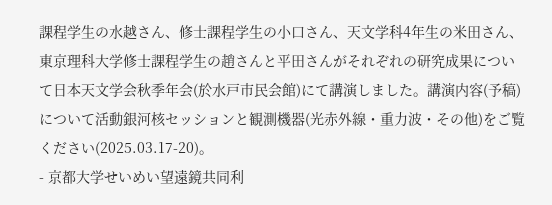課程学生の水越さん、修士課程学生の小口さん、天文学科4年生の米田さん、東京理科大学修士課程学生の趙さんと平田さんがそれぞれの研究成果について日本天文学会秋季年会(於水戸市民会館)にて講演しました。講演内容(予稿)について活動銀河核セッションと観測機器(光赤外線・重力波・その他)をご覧ください(2025.03.17-20)。
- 京都大学せいめい望遠鏡共同利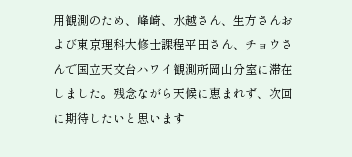用観測のため、峰崎、水越さん、生方さんおよび東京理科大修士課程平田さん、チョウさんで国立天文台ハワイ観測所岡山分室に滞在しました。残念ながら天候に恵まれず、次回に期待したいと思います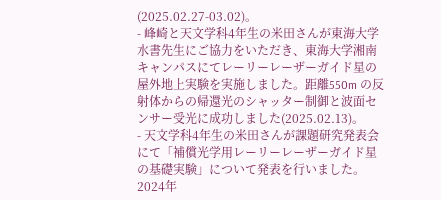(2025.02.27-03.02)。
- 峰崎と天文学科4年生の米田さんが東海大学水書先生にご協力をいただき、東海大学湘南キャンパスにてレーリーレーザーガイド星の屋外地上実験を実施しました。距離550m の反射体からの帰還光のシャッター制御と波面センサー受光に成功しました(2025.02.13)。
- 天文学科4年生の米田さんが課題研究発表会にて「補償光学用レーリーレーザーガイド星の基礎実験」について発表を行いました。2024年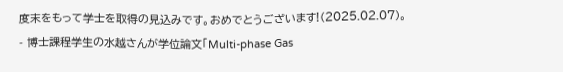度末をもって学士を取得の見込みです。おめでとうございます!(2025.02.07)。
- 博士課程学生の水越さんが学位論文「Multi-phase Gas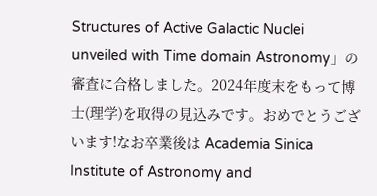Structures of Active Galactic Nuclei unveiled with Time domain Astronomy」の審査に合格しました。2024年度末をもって博士(理学)を取得の見込みです。おめでとうございます!なお卒業後は Academia Sinica Institute of Astronomy and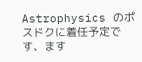Astrophysics のポスドクに着任予定です、ます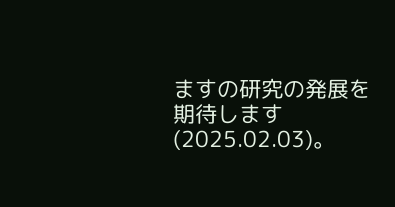ますの研究の発展を期待します(2025.02.03)。